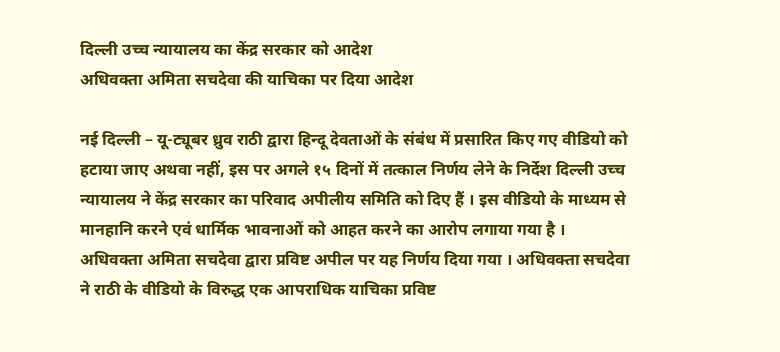दिल्ली उच्च न्यायालय का केंद्र सरकार को आदेश
अधिवक्ता अमिता सचदेवा की याचिका पर दिया आदेश

नई दिल्ली – यू-ट्यूबर ध्रुव राठी द्वारा हिन्दू देवताओं के संबंध में प्रसारित किए गए वीडियो को हटाया जाए अथवा नहीं, इस पर अगले १५ दिनों में तत्काल निर्णय लेने के निर्देश दिल्ली उच्च न्यायालय ने केंद्र सरकार का परिवाद अपीलीय समिति को दिए हैं । इस वीडियो के माध्यम से मानहानि करने एवं धार्मिक भावनाओं को आहत करने का आरोप लगाया गया है ।
अधिवक्ता अमिता सचदेवा द्वारा प्रविष्ट अपील पर यह निर्णय दिया गया । अधिवक्ता सचदेवा ने राठी के वीडियो के विरुद्ध एक आपराधिक याचिका प्रविष्ट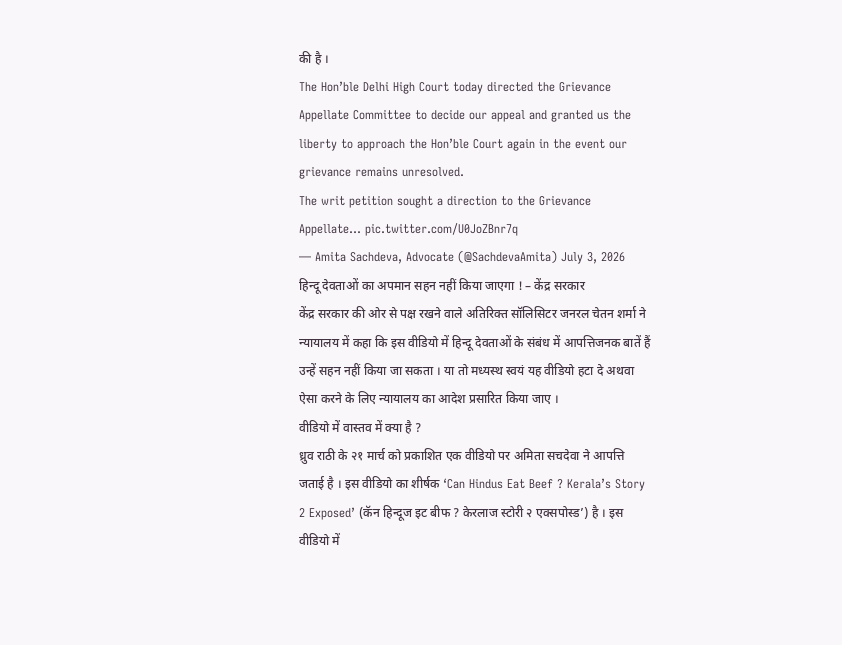की है ।
The Hon’ble Delhi High Court today directed the Grievance Appellate Committee to decide our appeal and granted us the liberty to approach the Hon’ble Court again in the event our grievance remains unresolved.
The writ petition sought a direction to the Grievance Appellate… pic.twitter.com/U0JoZBnr7q
— Amita Sachdeva, Advocate (@SachdevaAmita) July 3, 2026
हिन्दू देवताओं का अपमान सहन नहीं किया जाएगा ! – केंद्र सरकार
केंद्र सरकार की ओर से पक्ष रखने वाले अतिरिक्त सॉलिसिटर जनरल चेतन शर्मा ने न्यायालय में कहा कि इस वीडियो में हिन्दू देवताओं के संबंध में आपत्तिजनक बातें हैं उन्हें सहन नहीं किया जा सकता । या तो मध्यस्थ स्वयं यह वीडियो हटा दे अथवा ऐसा करने के लिए न्यायालय का आदेश प्रसारित किया जाए ।
वीडियो में वास्तव में क्या है ?
ध्रुव राठी के २१ मार्च को प्रकाशित एक वीडियो पर अमिता सचदेवा ने आपत्ति जताई है । इस वीडियो का शीर्षक ‘Can Hindus Eat Beef ? Kerala’s Story 2 Exposed’ (कॅन हिन्दूज इट बीफ ? केरलाज स्टोरी २ एक्सपोस्ड’) है । इस वीडियो में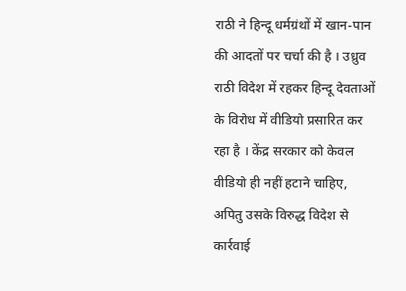राठी ने हिन्दू धर्मग्रंथों में खान-पान की आदतों पर चर्चा की है । उध्रुव राठी विदेश में रहकर हिन्दू देवताओं के विरोध में वीडियो प्रसारित कर रहा है । केंद्र सरकार को केवल वीडियो ही नहीं हटाने चाहिए, अपितु उसके विरुद्ध विदेश से कार्रवाई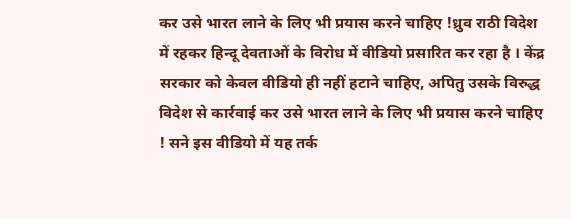कर उसे भारत लाने के लिए भी प्रयास करने चाहिए !ध्रुव राठी विदेश में रहकर हिन्दू देवताओं के विरोध में वीडियो प्रसारित कर रहा है । केंद्र सरकार को केवल वीडियो ही नहीं हटाने चाहिए, अपितु उसके विरुद्ध विदेश से कार्रवाई कर उसे भारत लाने के लिए भी प्रयास करने चाहिए ! सने इस वीडियो में यह तर्क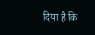दिया है कि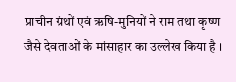प्राचीन ग्रंथों एवं ऋषि-मुनियों ने राम तथा कृष्ण जैसे देवताओं के मांसाहार का उल्लेख किया है ।